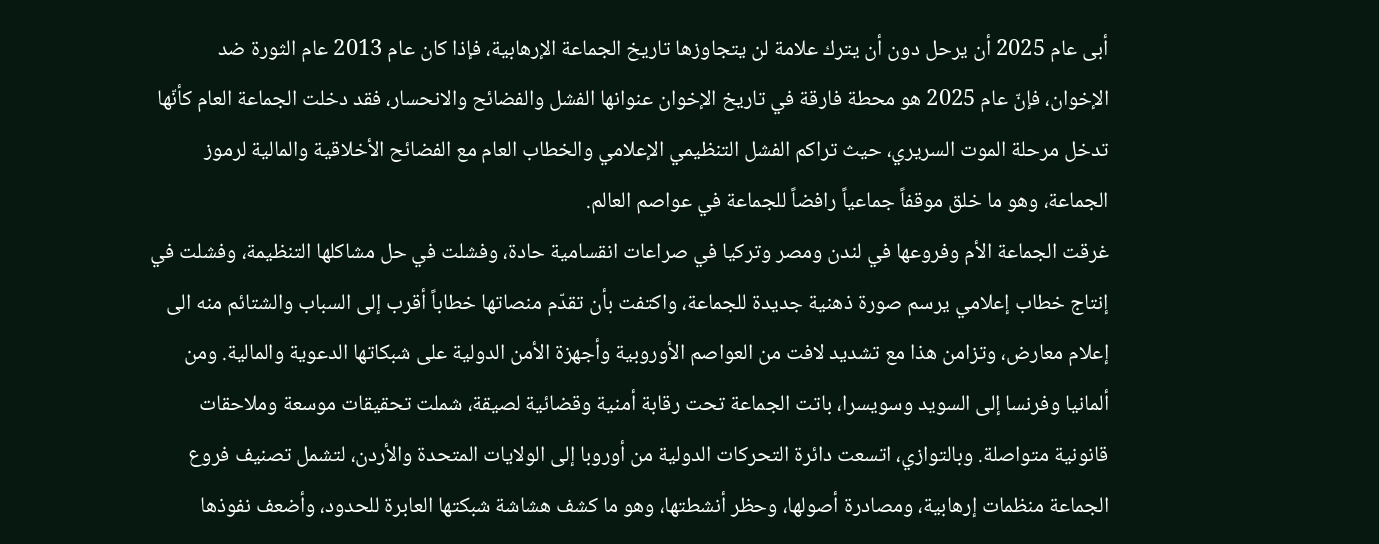أبى عام 2025 أن يرحل دون أن يترك علامة لن يتجاوزها تاريخ الجماعة الإرهابية، فإذا كان عام 2013 عام الثورة ضد الإخوان، فإنّ عام 2025 هو محطة فارقة في تاريخ الإخوان عنوانها الفشل والفضائح والانحسار، فقد دخلت الجماعة العام كأنّها تدخل مرحلة الموت السريري، حيث تراكم الفشل التنظيمي الإعلامي والخطاب العام مع الفضائح الأخلاقية والمالية لرموز الجماعة، وهو ما خلق موقفاً جماعياً رافضاً للجماعة في عواصم العالم.
غرقت الجماعة الأم وفروعها في لندن ومصر وتركيا في صراعات انقسامية حادة، وفشلت في حل مشاكلها التنظيمة، وفشلت في إنتاج خطاب إعلامي يرسم صورة ذهنية جديدة للجماعة، واكتفت بأن تقدّم منصاتها خطاباً أقرب إلى السباب والشتائم منه الى إعلام معارض، وتزامن هذا مع تشديد لافت من العواصم الأوروبية وأجهزة الأمن الدولية على شبكاتها الدعوية والمالية. ومن ألمانيا وفرنسا إلى السويد وسويسرا، باتت الجماعة تحت رقابة أمنية وقضائية لصيقة، شملت تحقيقات موسعة وملاحقات قانونية متواصلة. وبالتوازي، اتسعت دائرة التحركات الدولية من أوروبا إلى الولايات المتحدة والأردن، لتشمل تصنيف فروع الجماعة منظمات إرهابية، ومصادرة أصولها، وحظر أنشطتها، وهو ما كشف هشاشة شبكتها العابرة للحدود، وأضعف نفوذها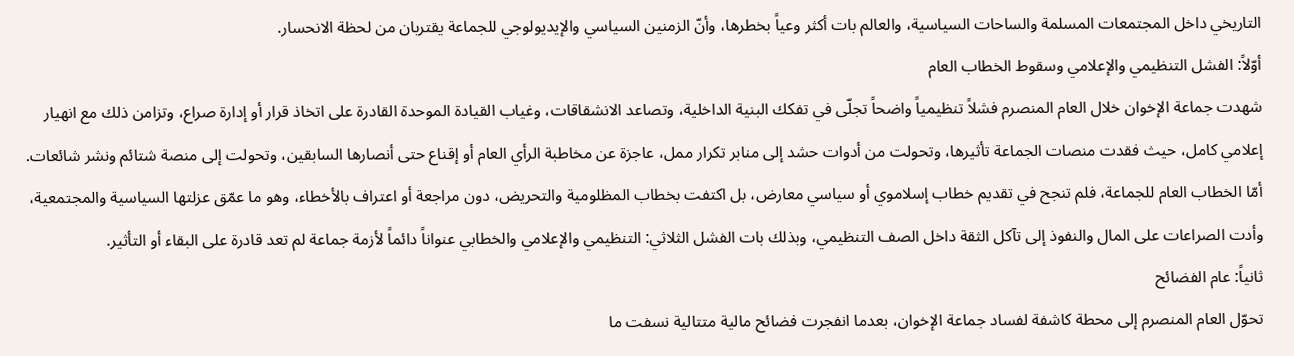التاريخي داخل المجتمعات المسلمة والساحات السياسية، والعالم بات أكثر وعياً بخطرها، وأنّ الزمنين السياسي والإيديولوجي للجماعة يقتربان من لحظة الانحسار.
أوّلاً: الفشل التنظيمي والإعلامي وسقوط الخطاب العام
شهدت جماعة الإخوان خلال العام المنصرم فشلاً تنظيمياً واضحاً تجلّى في تفكك البنية الداخلية، وتصاعد الانشقاقات، وغياب القيادة الموحدة القادرة على اتخاذ قرار أو إدارة صراع، وتزامن ذلك مع انهيار إعلامي كامل، حيث فقدت منصات الجماعة تأثيرها، وتحولت من أدوات حشد إلى منابر تكرار ممل، عاجزة عن مخاطبة الرأي العام أو إقناع حتى أنصارها السابقين، وتحولت إلى منصة شتائم ونشر شائعات.
أمّا الخطاب العام للجماعة، فلم تنجح في تقديم خطاب إسلاموي أو سياسي معارض، بل اكتفت بخطاب المظلومية والتحريض، دون مراجعة أو اعتراف بالأخطاء، وهو ما عمّق عزلتها السياسية والمجتمعية، وأدت الصراعات على المال والنفوذ إلى تآكل الثقة داخل الصف التنظيمي، وبذلك بات الفشل الثلاثي: التنظيمي والإعلامي والخطابي عنواناً دائماً لأزمة جماعة لم تعد قادرة على البقاء أو التأثير.
ثانياً: عام الفضائح
تحوّل العام المنصرم إلى محطة كاشفة لفساد جماعة الإخوان، بعدما انفجرت فضائح مالية متتالية نسفت ما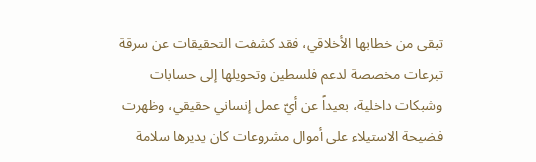تبقى من خطابها الأخلاقي، فقد كشفت التحقيقات عن سرقة تبرعات مخصصة لدعم فلسطين وتحويلها إلى حسابات وشبكات داخلية، بعيداً عن أيّ عمل إنساني حقيقي، وظهرت فضيحة الاستيلاء على أموال مشروعات كان يديرها سلامة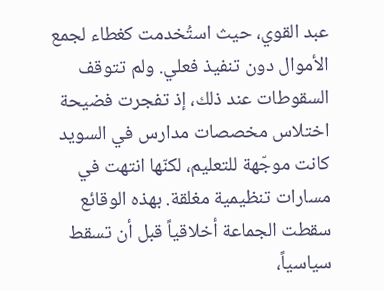عبد القوي، حيث استُخدمت كغطاء لجمع الأموال دون تنفيذ فعلي. ولم تتوقف السقوطات عند ذلك، إذ تفجرت فضيحة اختلاس مخصصات مدارس في السويد كانت موجّهة للتعليم، لكنّها انتهت في مسارات تنظيمية مغلقة. بهذه الوقائع سقطت الجماعة أخلاقياً قبل أن تسقط سياسياً،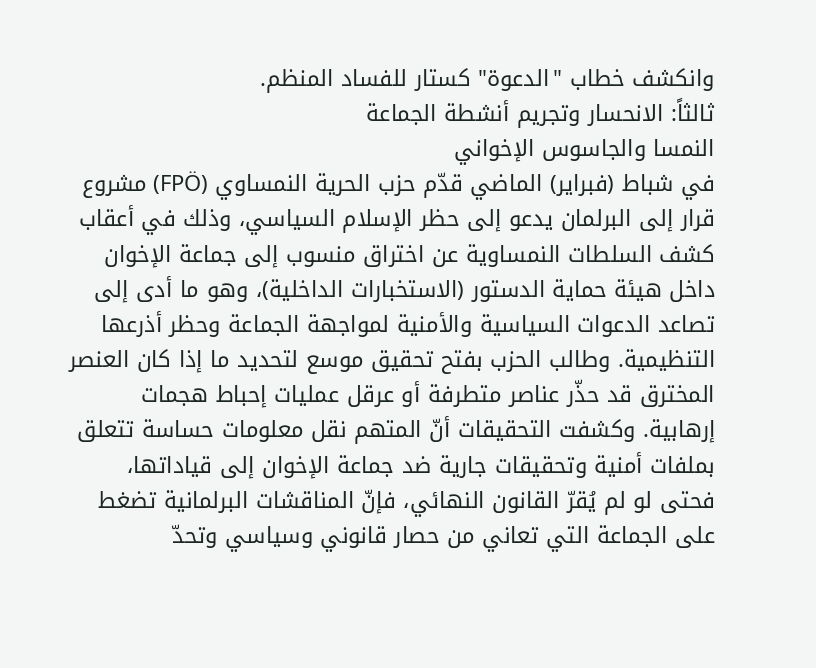وانكشف خطاب "الدعوة" كستار للفساد المنظم.
ثالثاً: الانحسار وتجريم أنشطة الجماعة
النمسا والجاسوس الإخواني
في شباط (فبراير) الماضي قدّم حزب الحرية النمساوي (FPÖ) مشروع قرار إلى البرلمان يدعو إلى حظر الإسلام السياسي، وذلك في أعقاب كشف السلطات النمساوية عن اختراق منسوب إلى جماعة الإخوان داخل هيئة حماية الدستور (الاستخبارات الداخلية)، وهو ما أدى إلى تصاعد الدعوات السياسية والأمنية لمواجهة الجماعة وحظر أذرعها التنظيمية. وطالب الحزب بفتح تحقيق موسع لتحديد ما إذا كان العنصر المخترق قد حذّر عناصر متطرفة أو عرقل عمليات إحباط هجمات إرهابية. وكشفت التحقيقات أنّ المتهم نقل معلومات حساسة تتعلق بملفات أمنية وتحقيقات جارية ضد جماعة الإخوان إلى قياداتها، فحتى لو لم يُقرّ القانون النهائي، فإنّ المناقشات البرلمانية تضغط على الجماعة التي تعاني من حصار قانوني وسياسي وتحدّ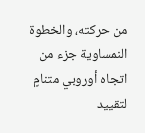من حركته، والخطوة النمساوية جزء من اتجاه أوروبي متنامٍ لتقييد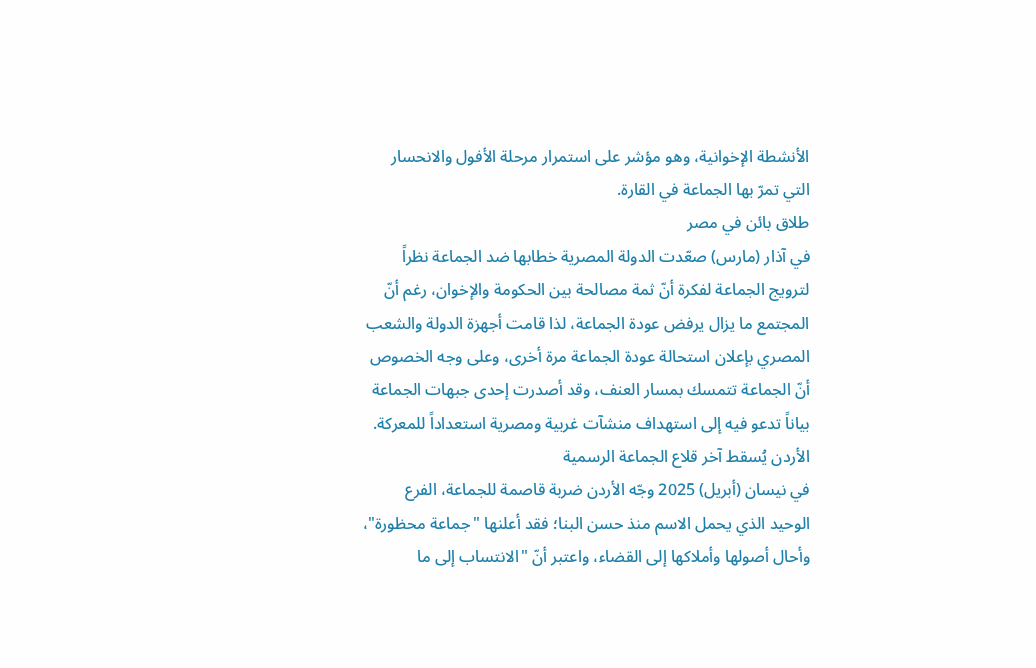الأنشطة الإخوانية، وهو مؤشر على استمرار مرحلة الأفول والانحسار التي تمرّ بها الجماعة في القارة.
طلاق بائن في مصر
في آذار (مارس) صعّدت الدولة المصرية خطابها ضد الجماعة نظراً لترويج الجماعة لفكرة أنّ ثمة مصالحة بين الحكومة والإخوان، رغم أنّ المجتمع ما يزال يرفض عودة الجماعة، لذا قامت أجهزة الدولة والشعب المصري بإعلان استحالة عودة الجماعة مرة أخرى، وعلى وجه الخصوص أنّ الجماعة تتمسك بمسار العنف، وقد أصدرت إحدى جبهات الجماعة بياناً تدعو فيه إلى استهداف منشآت غربية ومصرية استعداداً للمعركة.
الأردن يُسقط آخر قلاع الجماعة الرسمية
في نيسان (أبريل) 2025 وجّه الأردن ضربة قاصمة للجماعة، الفرع الوحيد الذي يحمل الاسم منذ حسن البنا؛ فقد أعلنها "جماعة محظورة"، وأحال أصولها وأملاكها إلى القضاء، واعتبر أنّ "الانتساب إلى ما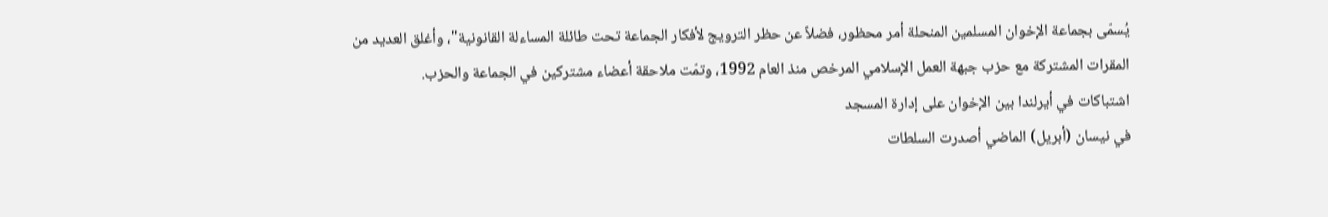يُسمّى بجماعة الإخوان المسلمين المنحلة أمر محظور، فضلاً عن حظر الترويج لأفكار الجماعة تحت طائلة المساءلة القانونية"، وأغلق العديد من المقرات المشتركة مع حزب جبهة العمل الإسلامي المرخص منذ العام 1992، وتمّت ملاحقة أعضاء مشتركين في الجماعة والحزب.
اشتباكات في أيرلندا بين الإخوان على إدارة المسجد
في نيسان (أبريل) الماضي أصدرت السلطات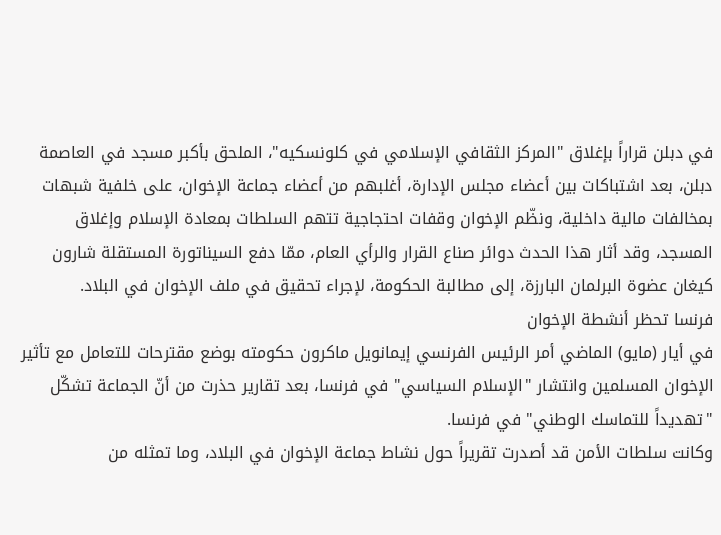في دبلن قراراً بإغلاق "المركز الثقافي الإسلامي في كلونسكيه"، الملحق بأكبر مسجد في العاصمة دبلن، بعد اشتباكات بين أعضاء مجلس الإدارة، أغلبهم من أعضاء جماعة الإخوان، على خلفية شبهات بمخالفات مالية داخلية، ونظّم الإخوان وقفات احتجاجية تتهم السلطات بمعادة الإسلام وإغلاق المسجد، وقد أثار هذا الحدث دوائر صناع القرار والرأي العام، ممّا دفع السيناتورة المستقلة شارون كيغان عضوة البرلمان البارزة، إلى مطالبة الحكومة، لإجراء تحقيق في ملف الإخوان في البلاد.
فرنسا تحظر أنشطة الإخوان
في أيار (مايو) الماضي أمر الرئيس الفرنسي إيمانويل ماكرون حكومته بوضع مقترحات للتعامل مع تأثير الإخوان المسلمين وانتشار "الإسلام السياسي" في فرنسا، بعد تقارير حذرت من أنّ الجماعة تشكّل "تهديداً للتماسك الوطني" في فرنسا.
وكانت سلطات الأمن قد أصدرت تقريراً حول نشاط جماعة الإخوان في البلاد، وما تمثله من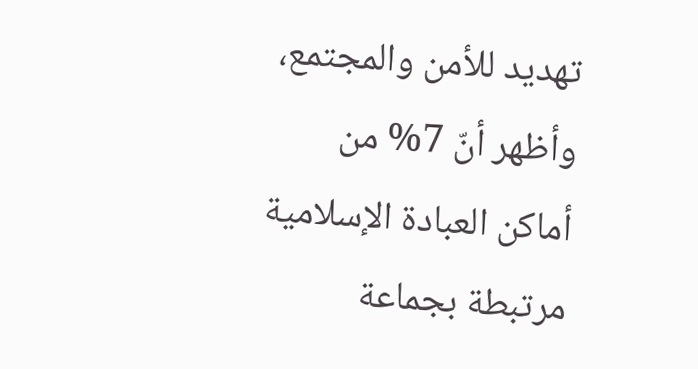تهديد للأمن والمجتمع، وأظهر أنّ 7% من أماكن العبادة الإسلامية مرتبطة بجماعة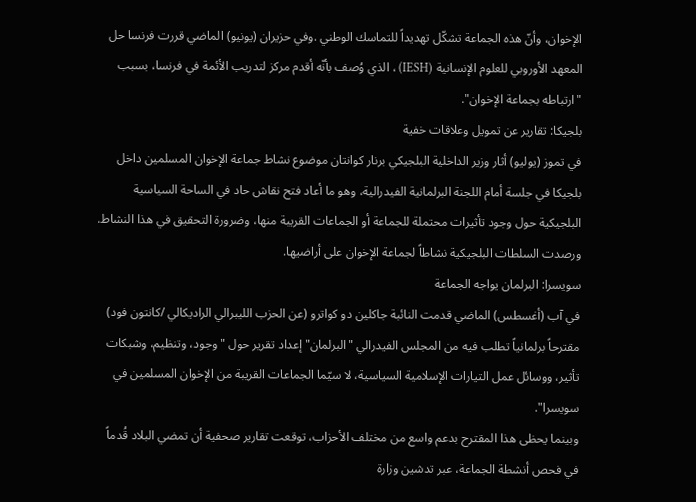الإخوان، وأنّ هذه الجماعة تشكّل تهديداً للتماسك الوطني .وفي حزيران (يونيو) الماضي قررت فرنسا حل المعهد الأوروبي للعلوم الإنسانية (IESH) ، الذي وُصف بأنّه أقدم مركز لتدريب الأئمة في فرنسا، بسبب "ارتباطه بجماعة الإخوان".
بلجيكا: تقارير عن تمويل وعلاقات خفية
في تموز (يوليو) أثار وزير الداخلية البلجيكي برنار كوانتان موضوع نشاط جماعة الإخوان المسلمين داخل بلجيكا في جلسة أمام اللجنة البرلمانية الفيدرالية، وهو ما أعاد فتح نقاش حاد في الساحة السياسية البلجيكية حول وجود تأثيرات محتملة للجماعة أو الجماعات القريبة منها، وضرورة التحقيق في هذا النشاط. ورصدت السلطات البلجيكية نشاطاً لجماعة الإخوان على أراضيها.
سويسرا: البرلمان يواجه الجماعة
في آب (أغسطس) الماضي قدمت النائبة جاكلين دو كواترو (عن الحزب الليبرالي الراديكالي /كانتون فود) مقترحاً برلمانياً تطلب فيه من المجلس الفيدرالي "البرلمان" إعداد تقرير حول "وجود، وتنظيم، وشبكات تأثير، ووسائل عمل التيارات الإسلامية السياسية، لا سيّما الجماعات القريبة من الإخوان المسلمين في سويسرا".
وبينما يحظى هذا المقترح بدعم واسع من مختلف الأحزاب، توقعت تقارير صحفية أن تمضي البلاد قُدماً في فحص أنشطة الجماعة، عبر تدشين وزارة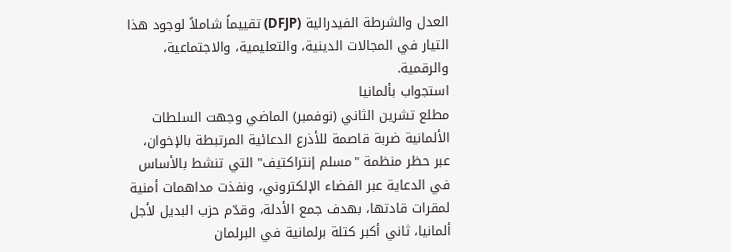العدل والشرطة الفيدرالية (DFJP) تقييماً شاملاً لوجود هذا التيار في المجالات الدينية، والتعليمية، والاجتماعية، والرقمية.
استجواب بألمانيا
مطلع تشرين الثاني (نوفمبر) الماضي وجهت السلطات الألمانية ضربة قاصمة للأذرع الدعائية المرتبطة بالإخوان، عبر حظر منظمة "مسلم إنتراكتيف" التي تنشط بالأساس في الدعاية عبر الفضاء الإلكتروني، ونفذت مداهمات أمنية لمقرات قادتها، بهدف جمع الأدلة، وقدّم حزب البديل لأجل ألمانيا، ثاني أكبر كتلة برلمانية في البرلمان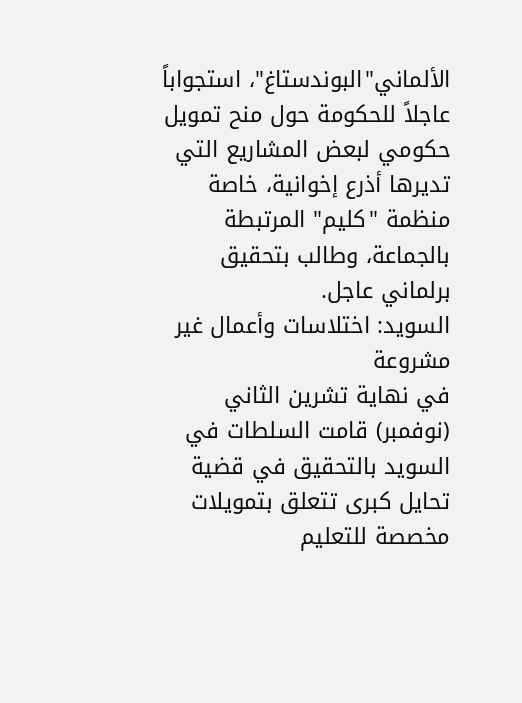الألماني"البوندستاغ"، استجواباً عاجلاً للحكومة حول منح تمويل حكومي لبعض المشاريع التي تديرها أذرع إخوانية، خاصة منظمة "كليم" المرتبطة بالجماعة، وطالب بتحقيق برلماني عاجل.
السويد: اختلاسات وأعمال غير مشروعة
في نهاية تشرين الثاني (نوفمبر) قامت السلطات في السويد بالتحقيق في قضية تحايل كبرى تتعلق بتمويلات مخصصة للتعليم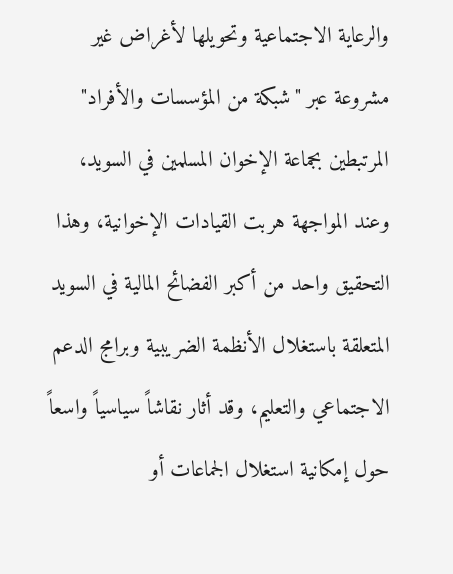والرعاية الاجتماعية وتحويلها لأغراض غير مشروعة عبر "شبكة من المؤسسات والأفراد" المرتبطين بجماعة الإخوان المسلمين في السويد، وعند المواجهة هربت القيادات الإخوانية، وهذا التحقيق واحد من أكبر الفضائح المالية في السويد المتعلقة باستغلال الأنظمة الضريبية وبرامج الدعم الاجتماعي والتعليم، وقد أثار نقاشاً سياسياً واسعاً حول إمكانية استغلال الجماعات أو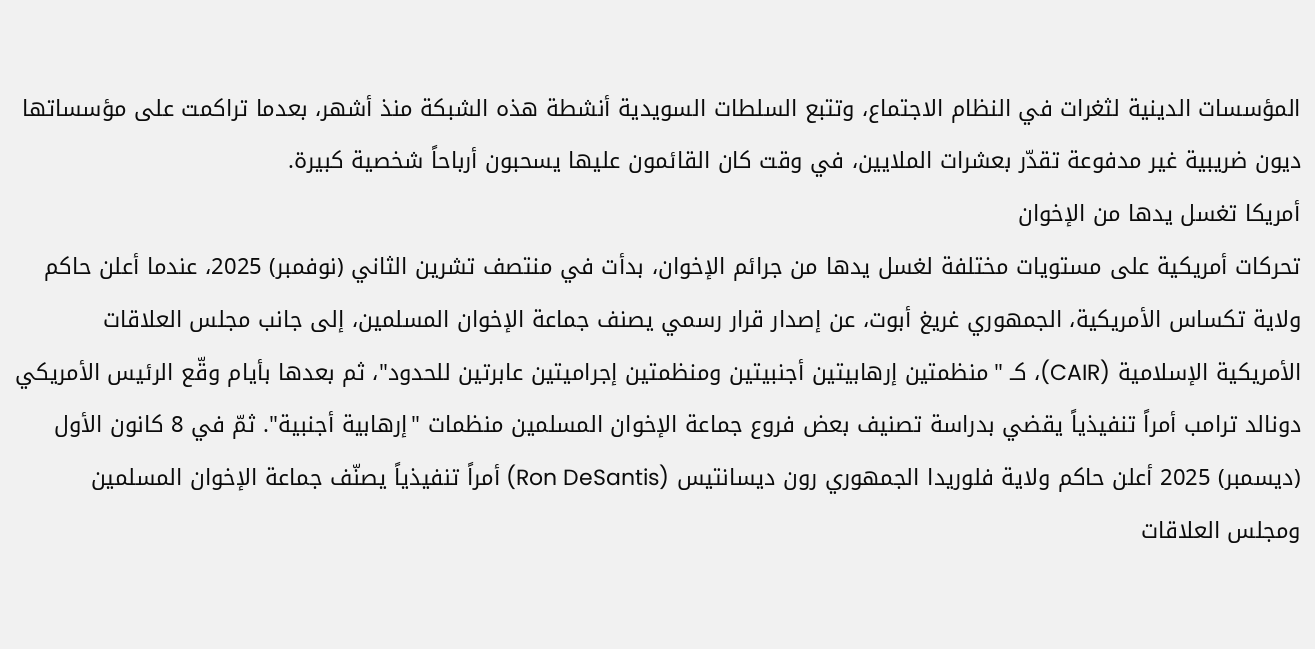المؤسسات الدينية لثغرات في النظام الاجتماع، وتتبع السلطات السويدية أنشطة هذه الشبكة منذ أشهر، بعدما تراكمت على مؤسساتها ديون ضريبية غير مدفوعة تقدّر بعشرات الملايين، في وقت كان القائمون عليها يسحبون أرباحاً شخصية كبيرة.
أمريكا تغسل يدها من الإخوان
تحركات أمريكية على مستويات مختلفة لغسل يدها من جرائم الإخوان، بدأت في منتصف تشرين الثاني (نوفمبر) 2025، عندما أعلن حاكم ولاية تكساس الأمريكية، الجمهوري غريغ أبوت، عن إصدار قرار رسمي يصنف جماعة الإخوان المسلمين، إلى جانب مجلس العلاقات الأمريكية الإسلامية (CAIR)، كـ "منظمتين إرهابيتين أجنبيتين ومنظمتين إجراميتين عابرتين للحدود"، ثم بعدها بأيام وقّع الرئيس الأمريكي دونالد ترامب أمراً تنفيذياً يقضي بدراسة تصنيف بعض فروع جماعة الإخوان المسلمين منظمات "إرهابية أجنبية". ثمّ في 8 كانون الأول (ديسمبر) 2025 أعلن حاكم ولاية فلوريدا الجمهوري رون ديسانتيس (Ron DeSantis) أمراً تنفيذياً يصنّف جماعة الإخوان المسلمين ومجلس العلاقات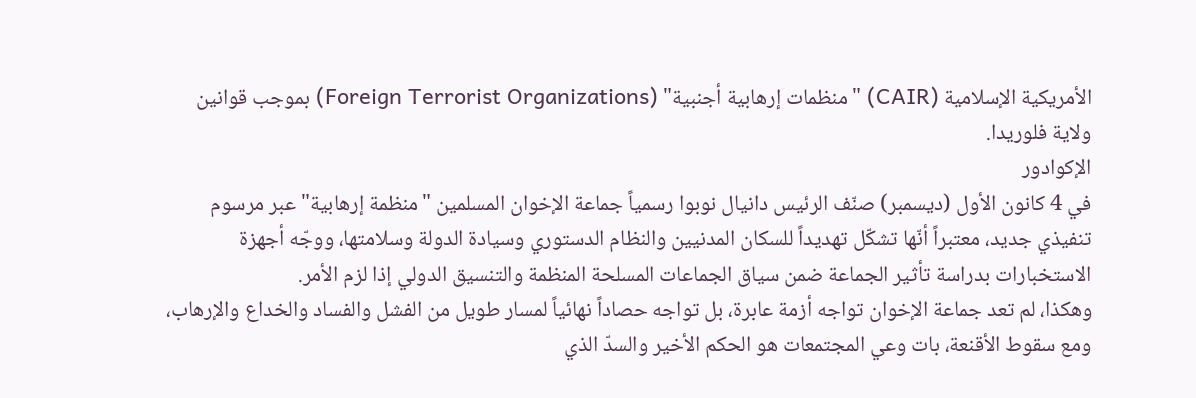الأمريكية الإسلامية (CAIR) "منظمات إرهابية أجنبية" (Foreign Terrorist Organizations) بموجب قوانين ولاية فلوريدا.
الإكوادور
في 4 كانون الأول (ديسمبر) صنّف الرئيس دانيال نوبوا رسمياً جماعة الإخوان المسلمين "منظمة إرهابية" عبر مرسوم تنفيذي جديد، معتبراً أنّها تشكّل تهديداً للسكان المدنيين والنظام الدستوري وسيادة الدولة وسلامتها، ووجّه أجهزة الاستخبارات بدراسة تأثير الجماعة ضمن سياق الجماعات المسلحة المنظمة والتنسيق الدولي إذا لزم الأمر.
وهكذا، لم تعد جماعة الإخوان تواجه أزمة عابرة، بل تواجه حصاداً نهائياً لمسار طويل من الفشل والفساد والخداع والإرهاب، ومع سقوط الأقنعة، بات وعي المجتمعات هو الحكم الأخير والسدّ الذي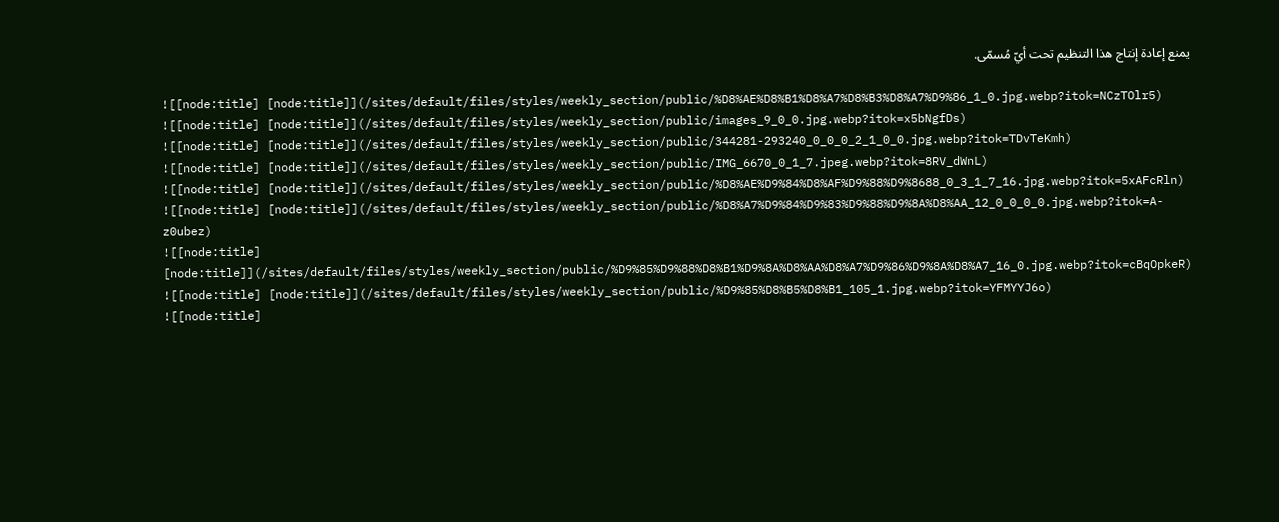يمنع إعادة إنتاج هذا التنظيم تحت أيّ مُسمّى.

![[node:title] [node:title]](/sites/default/files/styles/weekly_section/public/%D8%AE%D8%B1%D8%A7%D8%B3%D8%A7%D9%86_1_0.jpg.webp?itok=NCzTOlr5)
![[node:title] [node:title]](/sites/default/files/styles/weekly_section/public/images_9_0_0.jpg.webp?itok=x5bNgfDs)
![[node:title] [node:title]](/sites/default/files/styles/weekly_section/public/344281-293240_0_0_0_2_1_0_0.jpg.webp?itok=TDvTeKmh)
![[node:title] [node:title]](/sites/default/files/styles/weekly_section/public/IMG_6670_0_1_7.jpeg.webp?itok=8RV_dWnL)
![[node:title] [node:title]](/sites/default/files/styles/weekly_section/public/%D8%AE%D9%84%D8%AF%D9%88%D9%8688_0_3_1_7_16.jpg.webp?itok=5xAFcRln)
![[node:title] [node:title]](/sites/default/files/styles/weekly_section/public/%D8%A7%D9%84%D9%83%D9%88%D9%8A%D8%AA_12_0_0_0_0.jpg.webp?itok=A-z0ubez)
![[node:title] [node:title]](/sites/default/files/styles/weekly_section/public/%D9%85%D9%88%D8%B1%D9%8A%D8%AA%D8%A7%D9%86%D9%8A%D8%A7_16_0.jpg.webp?itok=cBqOpkeR)
![[node:title] [node:title]](/sites/default/files/styles/weekly_section/public/%D9%85%D8%B5%D8%B1_105_1.jpg.webp?itok=YFMYYJ6o)
![[node:title]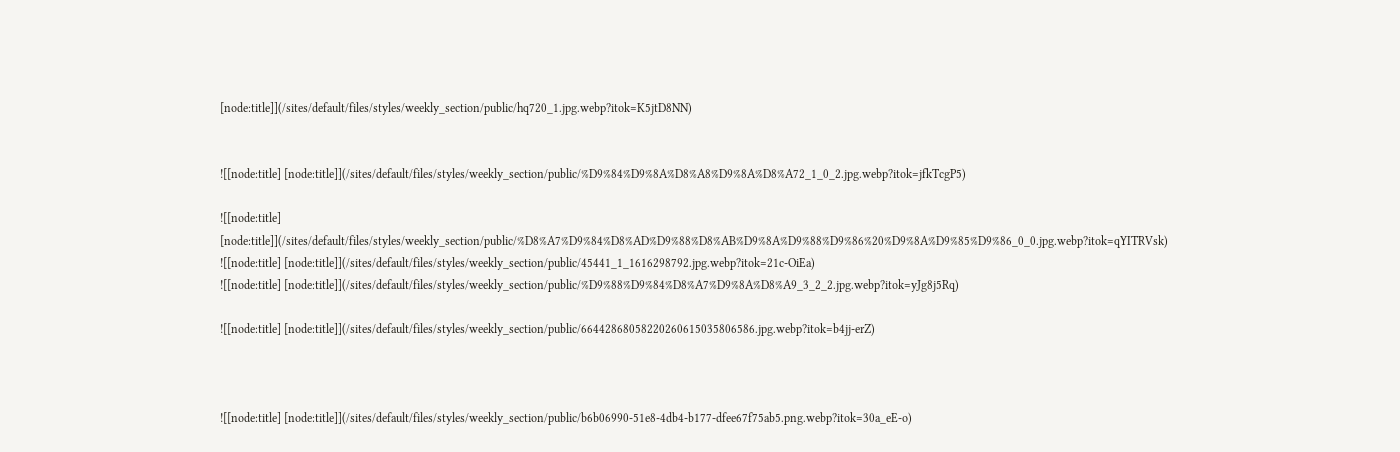[node:title]](/sites/default/files/styles/weekly_section/public/hq720_1.jpg.webp?itok=K5jtD8NN)


![[node:title] [node:title]](/sites/default/files/styles/weekly_section/public/%D9%84%D9%8A%D8%A8%D9%8A%D8%A72_1_0_2.jpg.webp?itok=jfkTcgP5)

![[node:title] [node:title]](/sites/default/files/styles/weekly_section/public/%D8%A7%D9%84%D8%AD%D9%88%D8%AB%D9%8A%D9%88%D9%86%20%D9%8A%D9%85%D9%86_0_0.jpg.webp?itok=qYITRVsk)
![[node:title] [node:title]](/sites/default/files/styles/weekly_section/public/45441_1_1616298792.jpg.webp?itok=21c-OiEa)
![[node:title] [node:title]](/sites/default/files/styles/weekly_section/public/%D9%88%D9%84%D8%A7%D9%8A%D8%A9_3_2_2.jpg.webp?itok=yJg8j5Rq)

![[node:title] [node:title]](/sites/default/files/styles/weekly_section/public/66442868058220260615035806586.jpg.webp?itok=b4jj-erZ)



![[node:title] [node:title]](/sites/default/files/styles/weekly_section/public/b6b06990-51e8-4db4-b177-dfee67f75ab5.png.webp?itok=30a_eE-o)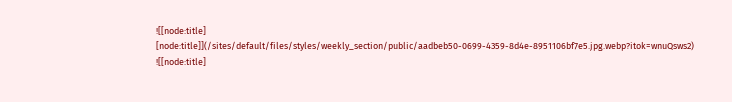![[node:title] [node:title]](/sites/default/files/styles/weekly_section/public/aadbeb50-0699-4359-8d4e-8951106bf7e5.jpg.webp?itok=wnuQsws2)
![[node:title]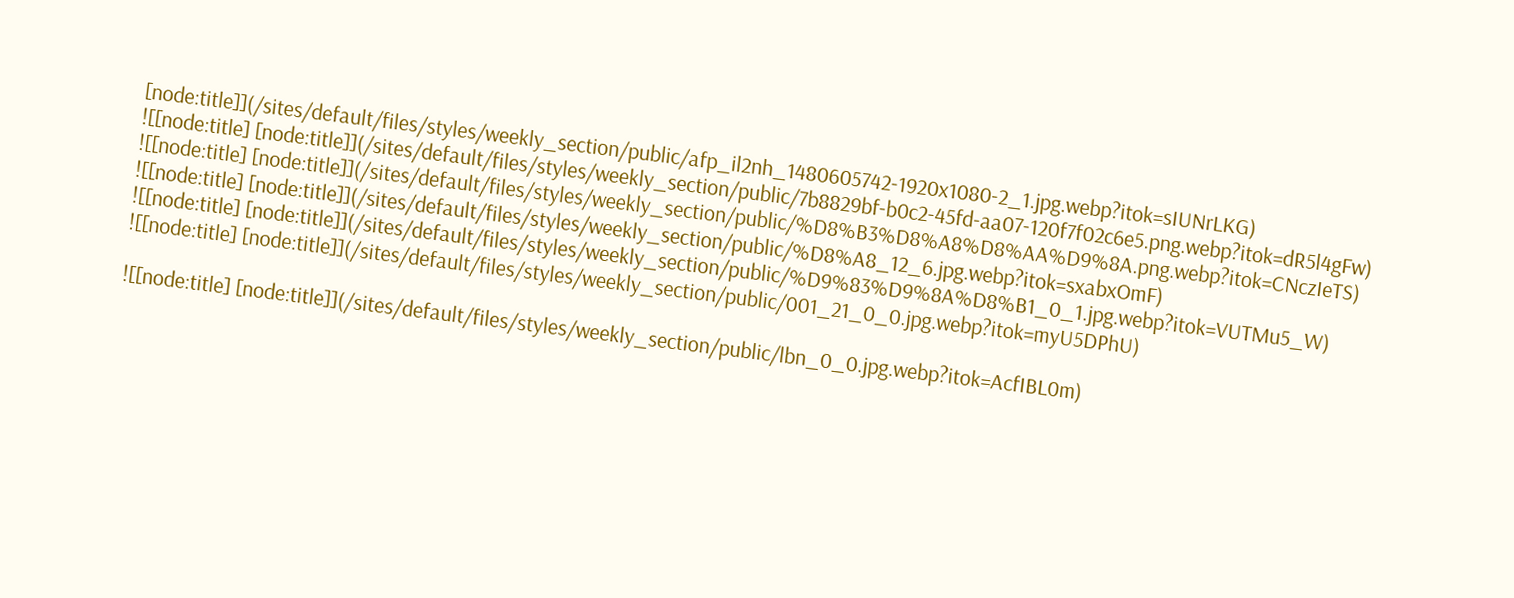[node:title]](/sites/default/files/styles/weekly_section/public/afp_il2nh_1480605742-1920x1080-2_1.jpg.webp?itok=sIUNrLKG)
![[node:title] [node:title]](/sites/default/files/styles/weekly_section/public/7b8829bf-b0c2-45fd-aa07-120f7f02c6e5.png.webp?itok=dR5l4gFw)
![[node:title] [node:title]](/sites/default/files/styles/weekly_section/public/%D8%B3%D8%A8%D8%AA%D9%8A.png.webp?itok=CNczIeTS)
![[node:title] [node:title]](/sites/default/files/styles/weekly_section/public/%D8%A8_12_6.jpg.webp?itok=sxabxOmF)
![[node:title] [node:title]](/sites/default/files/styles/weekly_section/public/%D9%83%D9%8A%D8%B1_0_1.jpg.webp?itok=VUTMu5_W)
![[node:title] [node:title]](/sites/default/files/styles/weekly_section/public/001_21_0_0.jpg.webp?itok=myU5DPhU)

![[node:title] [node:title]](/sites/default/files/styles/weekly_section/public/lbn_0_0.jpg.webp?itok=AcfIBL0m)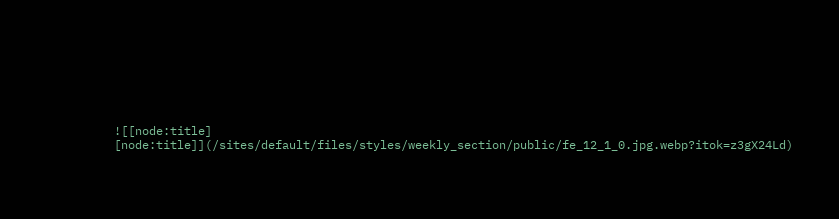![[node:title] [node:title]](/sites/default/files/styles/weekly_section/public/fe_12_1_0.jpg.webp?itok=z3gX24Ld)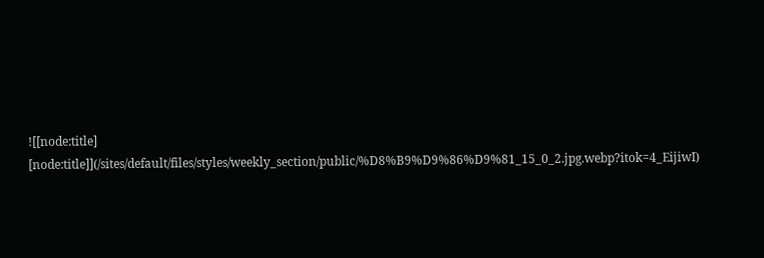![[node:title] [node:title]](/sites/default/files/styles/weekly_section/public/%D8%B9%D9%86%D9%81_15_0_2.jpg.webp?itok=4_EijiwI)